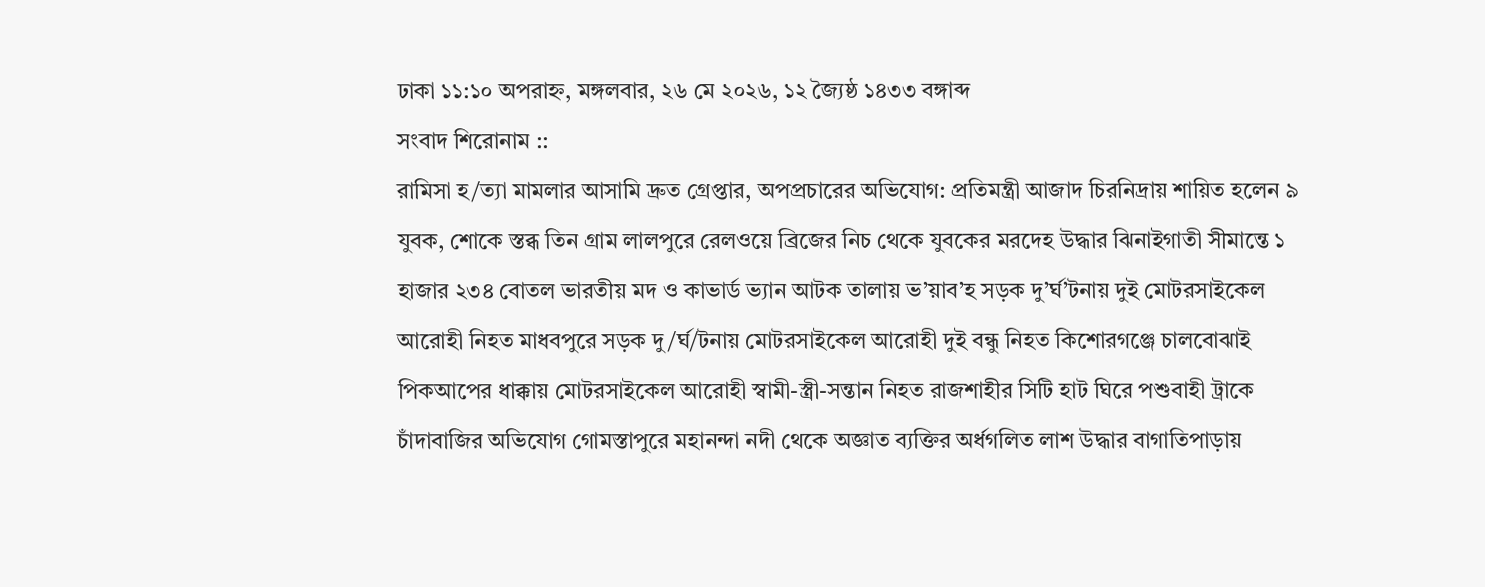ঢাকা ১১:১০ অপরাহ্ন, মঙ্গলবার, ২৬ মে ২০২৬, ১২ জ্যৈষ্ঠ ১৪৩৩ বঙ্গাব্দ
সংবাদ শিরোনাম ::
রামিসা হ/ত্যা মামলার আসামি দ্রুত গ্রেপ্তার, অপপ্রচারের অভিযোগ: প্রতিমন্ত্রী আজাদ চিরনিদ্রায় শায়িত হলেন ৯ যুবক, শোকে স্তব্ধ তিন গ্রাম লালপুরে রেলওয়ে ব্রিজের নিচ থেকে যুবকের মরদেহ উদ্ধার ঝিনাইগাতী সীমান্তে ১ হাজার ২৩৪ বোতল ভারতীয় মদ ও কাভার্ড ভ্যান আটক তালায় ভ’য়াব’হ সড়ক দু’র্ঘ’টনায় দুই মোটরসাইকেল আরোহী নিহত মাধবপুরে সড়ক দু/র্ঘ/টনায় মোটরসাইকেল আরোহী দুই বন্ধু নিহত কিশোরগঞ্জে চালবোঝাই পিকআপের ধাক্কায় মোটরসাইকেল আরোহী স্বামী-স্ত্রী-সন্তান নিহত রাজশাহীর সিটি হাট ঘিরে পশুবাহী ট্রাকে চাঁদাবাজির অভিযোগ গোমস্তাপুরে মহানন্দা নদী থেকে অজ্ঞাত ব্যক্তির অর্ধগলিত লাশ উদ্ধার বাগাতিপাড়ায়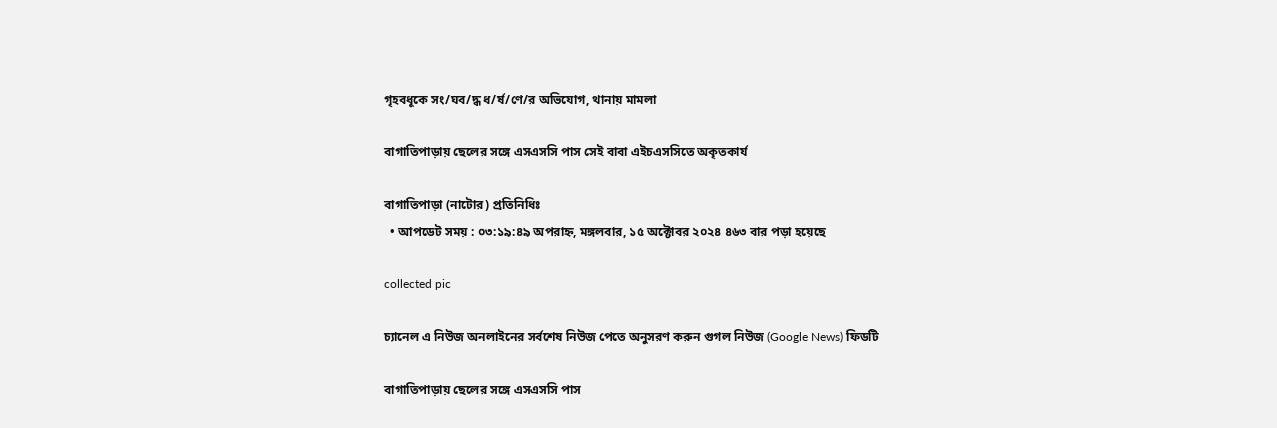গৃহবধূকে সং/ঘব/দ্ধ ধ/র্ষ/ণে/র অভিযোগ, থানায় মামলা

বাগাতিপাড়ায় ছেলের সঙ্গে এসএসসি পাস সেই বাবা এইচএসসিতে অকৃতকার্য

বাগাতিপাড়া (নাটোর) প্রতিনিধিঃ
  • আপডেট সময় : ০৩:১৯:৪৯ অপরাহ্ন, মঙ্গলবার, ১৫ অক্টোবর ২০২৪ ৪৬৩ বার পড়া হয়েছে

collected pic

চ্যানেল এ নিউজ অনলাইনের সর্বশেষ নিউজ পেতে অনুসরণ করুন গুগল নিউজ (Google News) ফিডটি

বাগাতিপাড়ায় ছেলের সঙ্গে এসএসসি পাস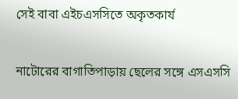সেই বাবা এইচএসসিতে অকৃতকার্য

নাটোরের বাগাতিপাড়ায় ছেলের সঙ্গে এসএসসি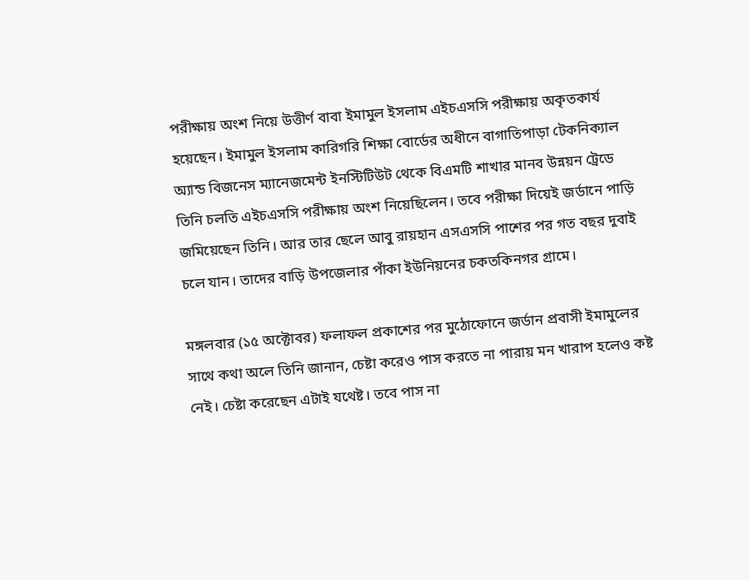পরীক্ষায় অংশ নিয়ে উত্তীর্ণ বাবা ইমামুল ইসলাম এইচএসসি পরীক্ষায় অকৃতকার্য হয়েছেন। ইমামুল ইসলাম কারিগরি শিক্ষা বোর্ডের অধীনে বাগাতিপাড়া টেকনিক্যাল অ্যান্ড বিজনেস ম্যানেজমেন্ট ইনস্টিটিউট থেকে বিএমটি শাখার মানব উন্নয়ন ট্রেডে তিনি চলতি এইচএসসি পরীক্ষায় অংশ নিয়েছিলেন। তবে পরীক্ষা দিয়েই জর্ডানে পাড়ি জমিয়েছেন তিনি। আর তার ছেলে আবু রায়হান এসএসসি পাশের পর গত বছর দুবাই চলে যান। তাদের বাড়ি উপজেলার পাঁকা ইউনিয়নের চকতকিনগর গ্রামে।

মঙ্গলবার (১৫ অক্টোবর) ফলাফল প্রকাশের পর মুঠোফোনে জর্ডান প্রবাসী ইমামুলের সাথে কথা অলে তিনি জানান, চেষ্টা করেও পাস করতে না পারায় মন খারাপ হলেও কষ্ট নেই। চেষ্টা করেছেন এটাই যথেষ্ট। তবে পাস না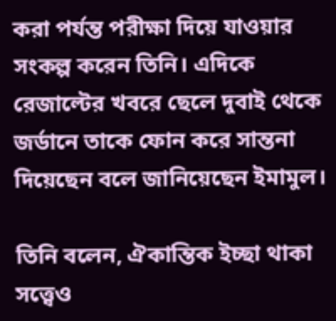করা পর্যন্ত পরীক্ষা দিয়ে যাওয়ার সংকল্প করেন তিনি। এদিকে রেজাল্টের খবরে ছেলে দুবাই থেকে জর্ডানে তাকে ফোন করে সান্তনা দিয়েছেন বলে জানিয়েছেন ইমামুল।

তিনি বলেন, ঐকান্তিক ইচ্ছা থাকা সত্ত্বেও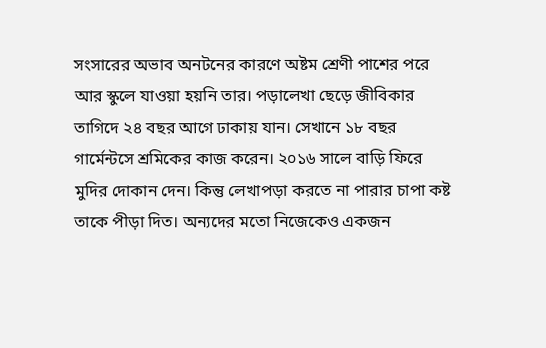সংসারের অভাব অনটনের কারণে অষ্টম শ্রেণী পাশের পরে আর স্কুলে যাওয়া হয়নি তার। পড়ালেখা ছেড়ে জীবিকার তাগিদে ২৪ বছর আগে ঢাকায় যান। সেখানে ১৮ বছর গার্মেন্টসে শ্রমিকের কাজ করেন। ২০১৬ সালে বাড়ি ফিরে মুদির দোকান দেন। কিন্তু লেখাপড়া করতে না পারার চাপা কষ্ট তাকে পীড়া দিত। অন্যদের মতো নিজেকেও একজন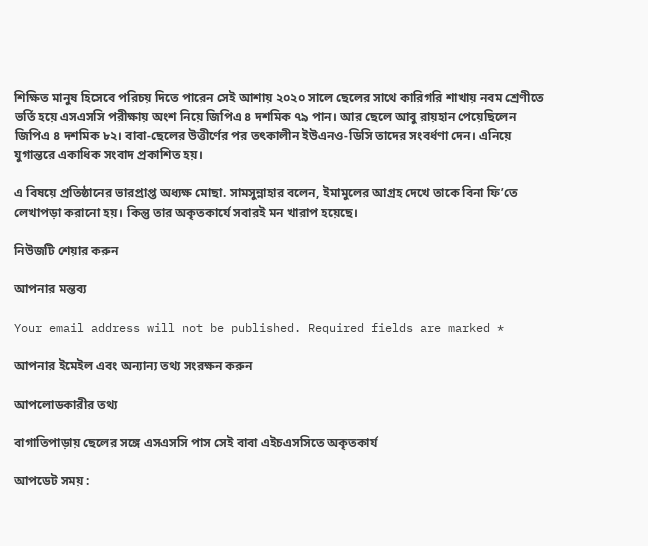শিক্ষিত মানুষ হিসেবে পরিচয় দিতে পারেন সেই আশায় ২০২০ সালে ছেলের সাথে কারিগরি শাখায় নবম শ্রেণীতে ভর্তি হয়ে এসএসসি পরীক্ষায় অংশ নিয়ে জিপিএ ৪ দশমিক ৭৯ পান। আর ছেলে আবু রায়হান পেয়েছিলেন জিপিএ ৪ দশমিক ৮২। বাবা-ছেলের উত্তীর্ণের পর তৎকালীন ইউএনও-ডিসি তাদের সংবর্ধণা দেন। এনিয়ে যুগান্তরে একাধিক সংবাদ প্রকাশিত হয়।

এ বিষয়ে প্রতিষ্ঠানের ভারপ্রাপ্ত অধ্যক্ষ মোছা. সামসুন্নাহার বলেন, ইমামুলের আগ্রহ দেখে তাকে বিনা ফি’তে লেখাপড়া করানো হয়। কিন্তু তার অকৃতকার্যে সবারই মন খারাপ হয়েছে।

নিউজটি শেয়ার করুন

আপনার মন্তব্য

Your email address will not be published. Required fields are marked *

আপনার ইমেইল এবং অন্যান্য তথ্য সংরক্ষন করুন

আপলোডকারীর তথ্য

বাগাতিপাড়ায় ছেলের সঙ্গে এসএসসি পাস সেই বাবা এইচএসসিতে অকৃতকার্য

আপডেট সময় :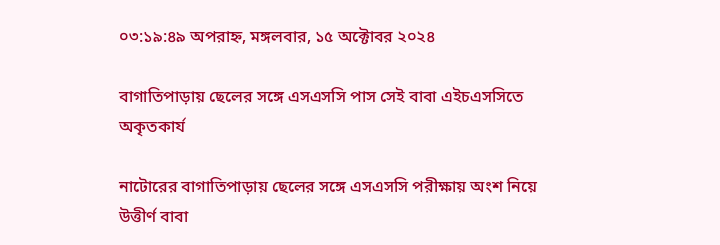০৩:১৯:৪৯ অপরাহ্ন, মঙ্গলবার, ১৫ অক্টোবর ২০২৪

বাগাতিপাড়ায় ছেলের সঙ্গে এসএসসি পাস সেই বাবা এইচএসসিতে অকৃতকার্য

নাটোরের বাগাতিপাড়ায় ছেলের সঙ্গে এসএসসি পরীক্ষায় অংশ নিয়ে উত্তীর্ণ বাবা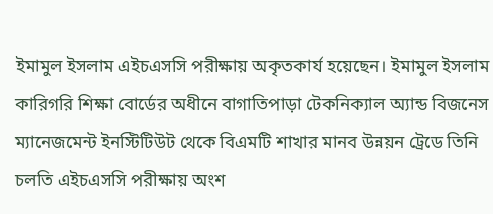ইমামুল ইসলাম এইচএসসি পরীক্ষায় অকৃতকার্য হয়েছেন। ইমামুল ইসলাম কারিগরি শিক্ষা বোর্ডের অধীনে বাগাতিপাড়া টেকনিক্যাল অ্যান্ড বিজনেস ম্যানেজমেন্ট ইনস্টিটিউট থেকে বিএমটি শাখার মানব উন্নয়ন ট্রেডে তিনি চলতি এইচএসসি পরীক্ষায় অংশ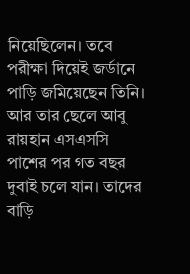নিয়েছিলেন। তবে পরীক্ষা দিয়েই জর্ডানে পাড়ি জমিয়েছেন তিনি। আর তার ছেলে আবু রায়হান এসএসসি পাশের পর গত বছর দুবাই চলে যান। তাদের বাড়ি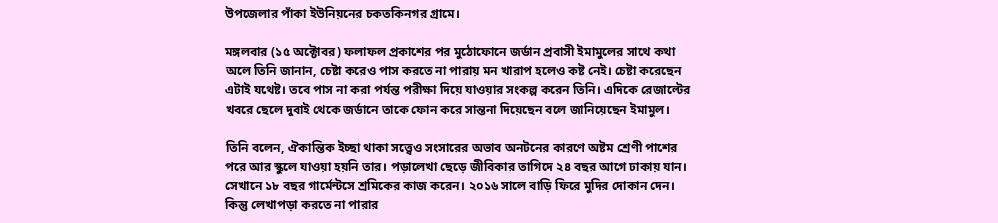উপজেলার পাঁকা ইউনিয়নের চকতকিনগর গ্রামে।

মঙ্গলবার (১৫ অক্টোবর) ফলাফল প্রকাশের পর মুঠোফোনে জর্ডান প্রবাসী ইমামুলের সাথে কথা অলে তিনি জানান, চেষ্টা করেও পাস করতে না পারায় মন খারাপ হলেও কষ্ট নেই। চেষ্টা করেছেন এটাই যথেষ্ট। তবে পাস না করা পর্যন্ত পরীক্ষা দিয়ে যাওয়ার সংকল্প করেন তিনি। এদিকে রেজাল্টের খবরে ছেলে দুবাই থেকে জর্ডানে তাকে ফোন করে সান্তনা দিয়েছেন বলে জানিয়েছেন ইমামুল।

তিনি বলেন, ঐকান্তিক ইচ্ছা থাকা সত্ত্বেও সংসারের অভাব অনটনের কারণে অষ্টম শ্রেণী পাশের পরে আর স্কুলে যাওয়া হয়নি তার। পড়ালেখা ছেড়ে জীবিকার তাগিদে ২৪ বছর আগে ঢাকায় যান। সেখানে ১৮ বছর গার্মেন্টসে শ্রমিকের কাজ করেন। ২০১৬ সালে বাড়ি ফিরে মুদির দোকান দেন। কিন্তু লেখাপড়া করতে না পারার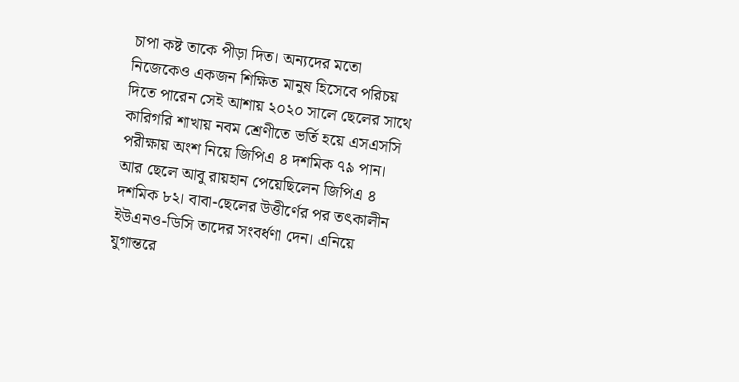চাপা কষ্ট তাকে পীড়া দিত। অন্যদের মতো নিজেকেও একজন শিক্ষিত মানুষ হিসেবে পরিচয় দিতে পারেন সেই আশায় ২০২০ সালে ছেলের সাথে কারিগরি শাখায় নবম শ্রেণীতে ভর্তি হয়ে এসএসসি পরীক্ষায় অংশ নিয়ে জিপিএ ৪ দশমিক ৭৯ পান। আর ছেলে আবু রায়হান পেয়েছিলেন জিপিএ ৪ দশমিক ৮২। বাবা-ছেলের উত্তীর্ণের পর তৎকালীন ইউএনও-ডিসি তাদের সংবর্ধণা দেন। এনিয়ে যুগান্তরে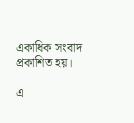একাধিক সংবাদ প্রকাশিত হয়।

এ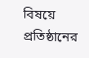বিষয়ে প্রতিষ্ঠানের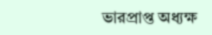ভারপ্রাপ্ত অধ্যক্ষ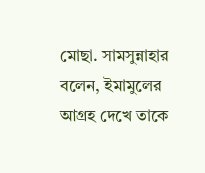মোছা. সামসুন্নাহার বলেন, ইমামুলের আগ্রহ দেখে তাকে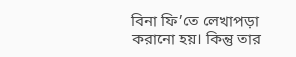বিনা ফি’তে লেখাপড়া করানো হয়। কিন্তু তার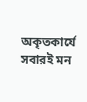অকৃতকার্যে সবারই মন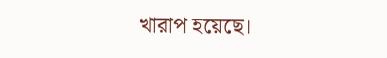খারাপ হয়েছে।